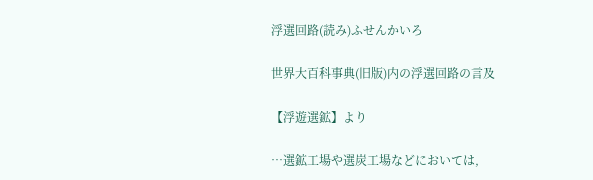浮選回路(読み)ふせんかいろ

世界大百科事典(旧版)内の浮選回路の言及

【浮遊選鉱】より

…選鉱工場や選炭工場などにおいては,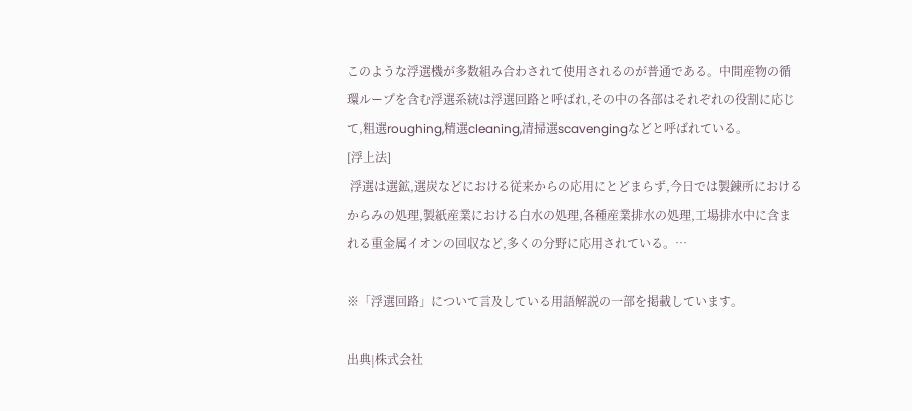このような浮選機が多数組み合わされて使用されるのが普通である。中間産物の循環ループを含む浮選系統は浮選回路と呼ばれ,その中の各部はそれぞれの役割に応じて,粗選roughing,精選cleaning,清掃選scavengingなどと呼ばれている。
[浮上法]
 浮選は選鉱,選炭などにおける従来からの応用にとどまらず,今日では製錬所におけるからみの処理,製紙産業における白水の処理,各種産業排水の処理,工場排水中に含まれる重金属イオンの回収など,多くの分野に応用されている。…

※「浮選回路」について言及している用語解説の一部を掲載しています。

出典|株式会社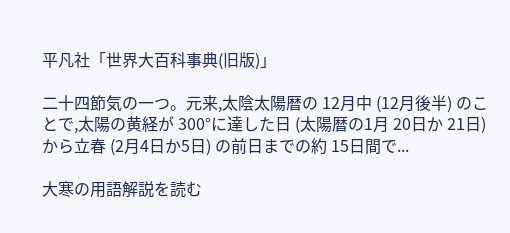平凡社「世界大百科事典(旧版)」

二十四節気の一つ。元来,太陰太陽暦の 12月中 (12月後半) のことで,太陽の黄経が 300°に達した日 (太陽暦の1月 20日か 21日) から立春 (2月4日か5日) の前日までの約 15日間で...

大寒の用語解説を読む